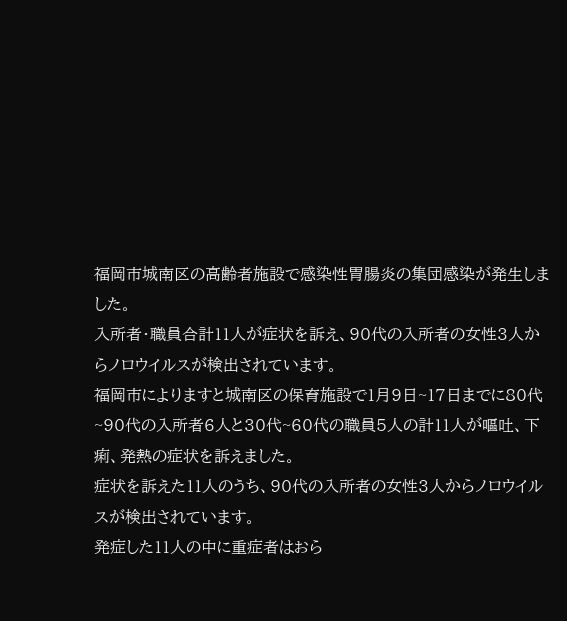福岡市城南区の高齢者施設で感染性胃腸炎の集団感染が発生しました。
入所者・職員合計11人が症状を訴え、90代の入所者の女性3人からノロウイルスが検出されています。
福岡市によりますと城南区の保育施設で1月9日~17日までに80代~90代の入所者6人と30代~60代の職員5人の計11人が嘔吐、下痢、発熱の症状を訴えました。
症状を訴えた11人のうち、90代の入所者の女性3人からノロウイルスが検出されています。
発症した11人の中に重症者はおら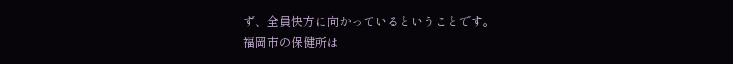ず、全員快方に向かっているということです。
福岡市の保健所は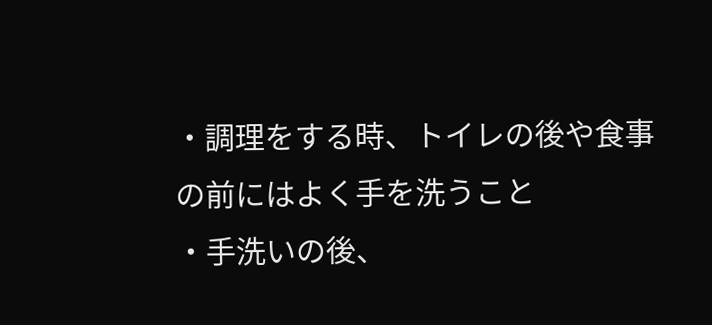・調理をする時、トイレの後や食事の前にはよく手を洗うこと
・手洗いの後、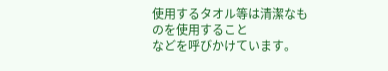使用するタオル等は清潔なものを使用すること
などを呼びかけています。